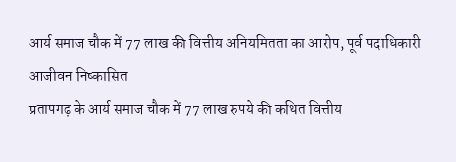आर्य समाज चौक में 77 लाख की वित्तीय अनियमितता का आरोप, पूर्व पदाधिकारी आजीवन निष्कासित
प्रतापगढ़ के आर्य समाज चौक में 77 लाख रुपये की कथित वित्तीय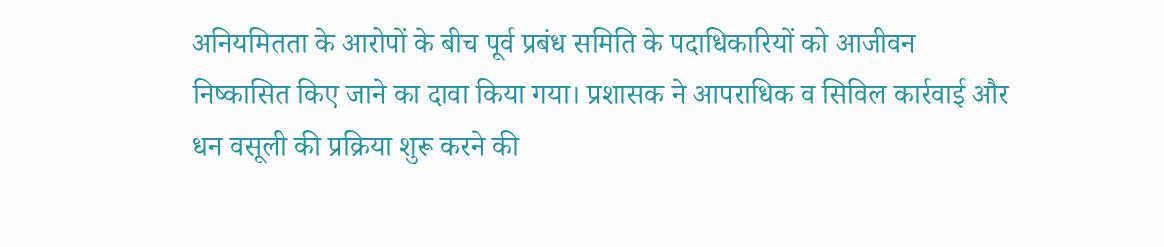अनियमितता के आरोपों के बीच पूर्व प्रबंध समिति के पदाधिकारियों को आजीवन निष्कासित किए जाने का दावा किया गया। प्रशासक ने आपराधिक व सिविल कार्रवाई और धन वसूली की प्रक्रिया शुरू करने की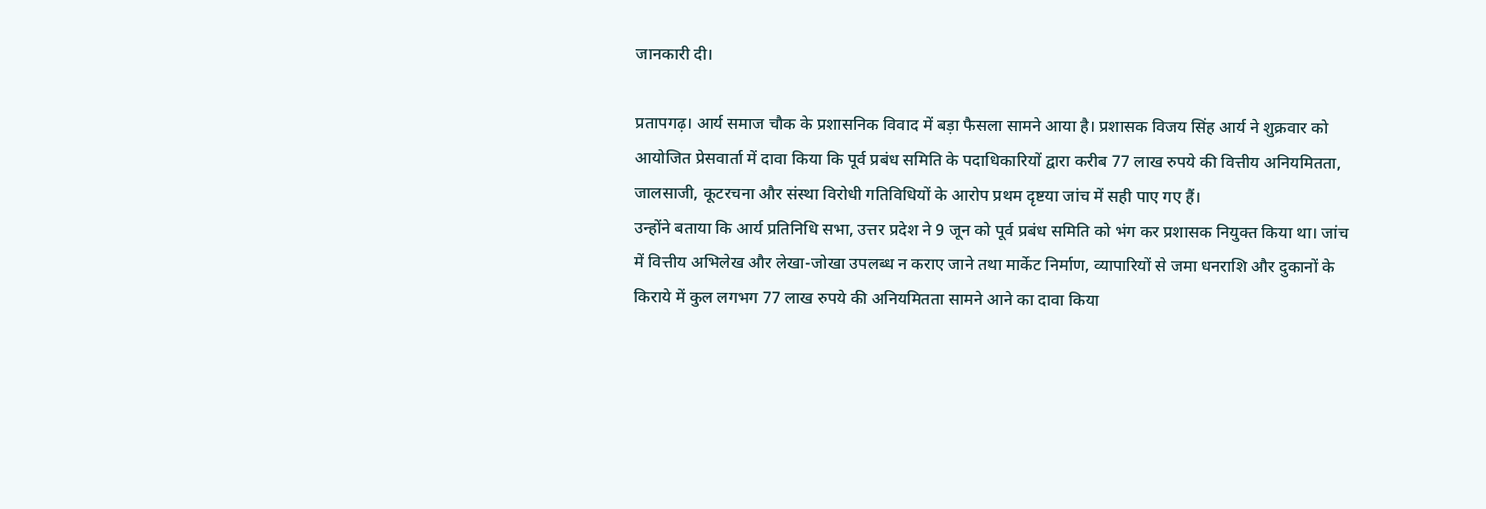जानकारी दी।

प्रतापगढ़। आर्य समाज चौक के प्रशासनिक विवाद में बड़ा फैसला सामने आया है। प्रशासक विजय सिंह आर्य ने शुक्रवार को आयोजित प्रेसवार्ता में दावा किया कि पूर्व प्रबंध समिति के पदाधिकारियों द्वारा करीब 77 लाख रुपये की वित्तीय अनियमितता, जालसाजी, कूटरचना और संस्था विरोधी गतिविधियों के आरोप प्रथम दृष्टया जांच में सही पाए गए हैं।
उन्होंने बताया कि आर्य प्रतिनिधि सभा, उत्तर प्रदेश ने 9 जून को पूर्व प्रबंध समिति को भंग कर प्रशासक नियुक्त किया था। जांच में वित्तीय अभिलेख और लेखा-जोखा उपलब्ध न कराए जाने तथा मार्केट निर्माण, व्यापारियों से जमा धनराशि और दुकानों के किराये में कुल लगभग 77 लाख रुपये की अनियमितता सामने आने का दावा किया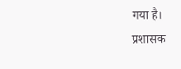गया है।
प्रशासक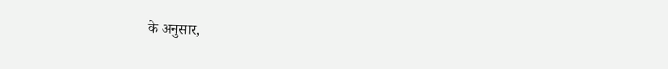के अनुसार,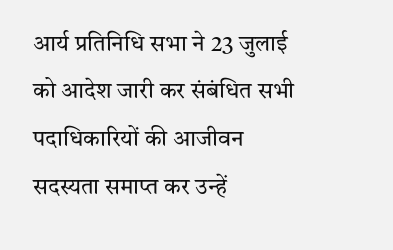आर्य प्रतिनिधि सभा ने 23 जुलाई को आदेश जारी कर संबंधित सभी पदाधिकारियों की आजीवन सदस्यता समाप्त कर उन्हें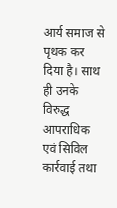आर्य समाज से पृथक कर दिया है। साथ ही उनके विरुद्ध आपराधिक एवं सिविल कार्रवाई तथा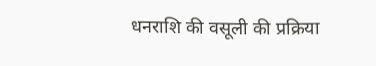धनराशि की वसूली की प्रक्रिया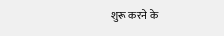शुरू करने के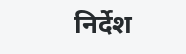निर्देश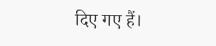दिए गए हैं।